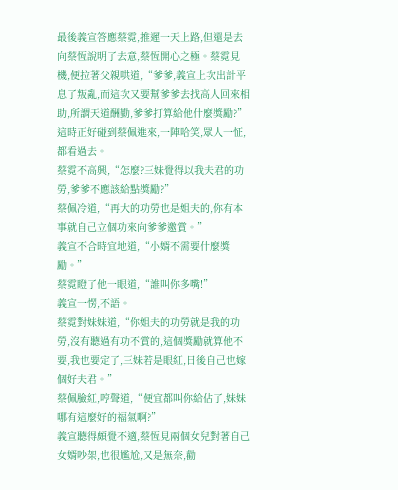最後義宣答應蔡霓,推遲一天上路,但還是去向蔡恆說明了去意,蔡恆開心之極。蔡霓見機,便拉著父親哄道,“爹爹,義宣上次出計平息了叛亂,而這次又要幫爹爹去找高人回來相助,所謂天道酬勤,爹爹打算給他什麼獎勵?”
這時正好碰到蔡佩進來,一陣哈笑,眾人一怔,都看過去。
蔡霓不高興,“怎麼?三妹覺得以我夫君的功勞,爹爹不應該給點獎勵?”
蔡佩冷道,“再大的功勞也是姐夫的,你有本事就自己立個功來向爹爹邀賞。”
義宣不合時宜地道,“小婿不需要什麼獎勵。”
蔡霓瞪了他一眼道,“誰叫你多嘴!”
義宣一愣,不語。
蔡霓對妹妹道,“你姐夫的功勞就是我的功勞,沒有聽過有功不賞的,這個獎勵就算他不要,我也要定了,三妹若是眼紅,日後自己也嫁個好夫君。”
蔡佩臉紅,哼聲道,“便宜都叫你給佔了,妹妹哪有這麼好的福氣啊?”
義宣聽得頗覺不適,蔡恆見兩個女兒對著自己女婿吵架,也很尷尬,又是無奈,勸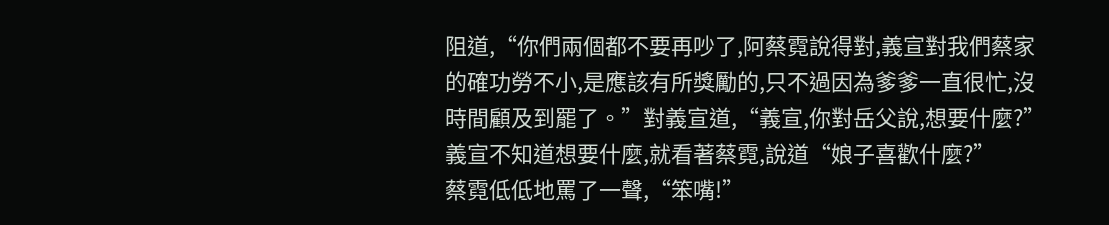阻道,“你們兩個都不要再吵了,阿蔡霓說得對,義宣對我們蔡家的確功勞不小,是應該有所獎勵的,只不過因為爹爹一直很忙,沒時間顧及到罷了。”對義宣道,“義宣,你對岳父說,想要什麼?”
義宣不知道想要什麼,就看著蔡霓,說道“娘子喜歡什麼?”
蔡霓低低地罵了一聲,“笨嘴!”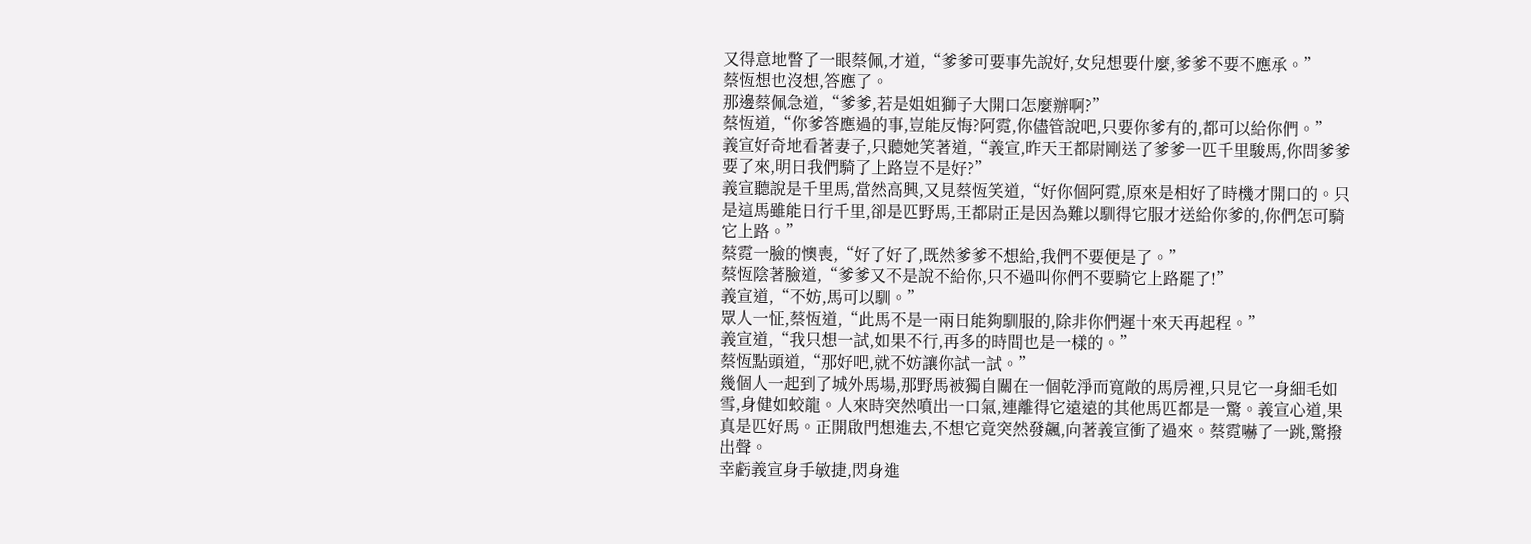又得意地瞥了一眼蔡佩,才道,“爹爹可要事先說好,女兒想要什麼,爹爹不要不應承。”
蔡恆想也沒想,答應了。
那邊蔡佩急道,“爹爹,若是姐姐獅子大開口怎麼辦啊?”
蔡恆道,“你爹答應過的事,豈能反悔?阿霓,你儘管說吧,只要你爹有的,都可以給你們。”
義宣好奇地看著妻子,只聽她笑著道,“義宣,昨天王都尉剛送了爹爹一匹千里駿馬,你問爹爹要了來,明日我們騎了上路豈不是好?”
義宣聽說是千里馬,當然高興,又見蔡恆笑道,“好你個阿霓,原來是相好了時機才開口的。只是這馬雖能日行千里,卻是匹野馬,王都尉正是因為難以馴得它服才送給你爹的,你們怎可騎它上路。”
蔡霓一臉的懊喪,“好了好了,既然爹爹不想給,我們不要便是了。”
蔡恆陰著臉道,“爹爹又不是說不給你,只不過叫你們不要騎它上路罷了!”
義宣道,“不妨,馬可以馴。”
眾人一怔,蔡恆道,“此馬不是一兩日能夠馴服的,除非你們遲十來天再起程。”
義宣道,“我只想一試,如果不行,再多的時間也是一樣的。”
蔡恆點頭道,“那好吧,就不妨讓你試一試。”
幾個人一起到了城外馬場,那野馬被獨自關在一個乾淨而寬敞的馬房裡,只見它一身細毛如雪,身健如蛟龍。人來時突然噴出一口氣,連離得它遠遠的其他馬匹都是一驚。義宣心道,果真是匹好馬。正開啟門想進去,不想它竟突然發飆,向著義宣衝了過來。蔡霓嚇了一跳,驚撥出聲。
幸虧義宣身手敏捷,閃身進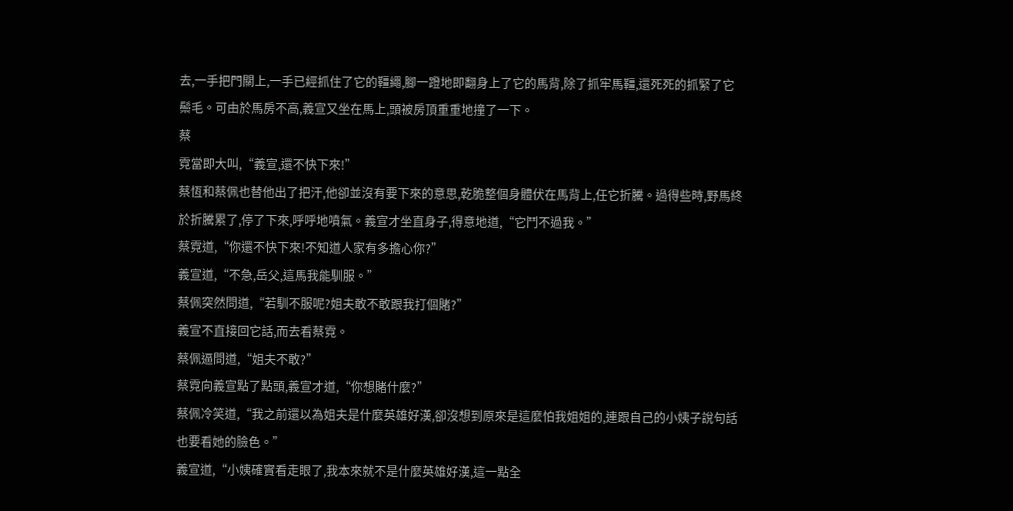去,一手把門關上,一手已經抓住了它的韁繩,腳一蹬地即翻身上了它的馬背,除了抓牢馬韁,還死死的抓緊了它鬃毛。可由於馬房不高,義宣又坐在馬上,頭被房頂重重地撞了一下。
蔡
霓當即大叫,“義宣,還不快下來!”
蔡恆和蔡佩也替他出了把汗,他卻並沒有要下來的意思,乾脆整個身體伏在馬背上,任它折騰。過得些時,野馬終於折騰累了,停了下來,呼呼地噴氣。義宣才坐直身子,得意地道,“它鬥不過我。”
蔡霓道,“你還不快下來!不知道人家有多擔心你?”
義宣道,“不急,岳父,這馬我能馴服。”
蔡佩突然問道,“若馴不服呢?姐夫敢不敢跟我打個賭?”
義宣不直接回它話,而去看蔡霓。
蔡佩逼問道,“姐夫不敢?”
蔡霓向義宣點了點頭,義宣才道,“你想賭什麼?”
蔡佩冷笑道,“我之前還以為姐夫是什麼英雄好漢,卻沒想到原來是這麼怕我姐姐的,連跟自己的小姨子說句話也要看她的臉色。”
義宣道,“小姨確實看走眼了,我本來就不是什麼英雄好漢,這一點全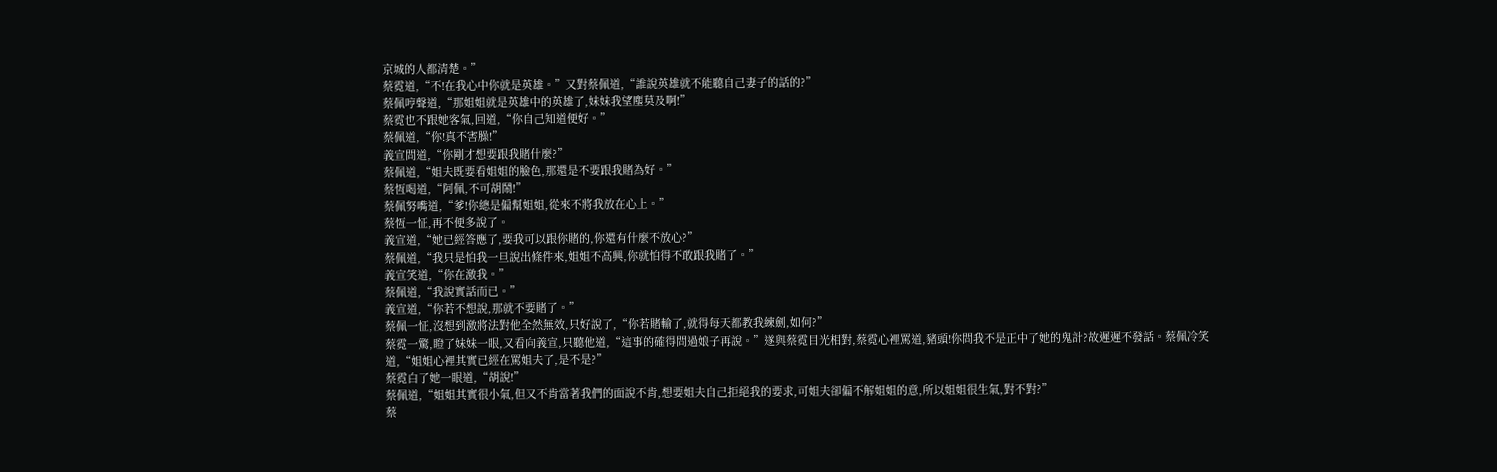京城的人都清楚。”
蔡霓道,“不!在我心中你就是英雄。”又對蔡佩道,“誰說英雄就不能聽自己妻子的話的?”
蔡佩哼聲道,“那姐姐就是英雄中的英雄了,妹妹我望塵莫及啊!”
蔡霓也不跟她客氣,回道,“你自己知道便好。”
蔡佩道,“你!真不害臊!”
義宣問道,“你剛才想要跟我賭什麼?”
蔡佩道,“姐夫既要看姐姐的臉色,那還是不要跟我賭為好。”
蔡恆喝道,“阿佩,不可胡鬧!”
蔡佩努嘴道,“爹!你總是偏幫姐姐,從來不將我放在心上。”
蔡恆一怔,再不便多說了。
義宣道,“她已經答應了,要我可以跟你賭的,你還有什麼不放心?”
蔡佩道,“我只是怕我一旦說出條件來,姐姐不高興,你就怕得不敢跟我賭了。”
義宣笑道,“你在激我。”
蔡佩道,“我說實話而已。”
義宣道,“你若不想說,那就不要賭了。”
蔡佩一怔,沒想到激將法對他全然無效,只好說了,“你若賭輸了,就得每天都教我練劍,如何?”
蔡霓一驚,瞪了妹妹一眼,又看向義宣,只聽他道,“這事的確得問過娘子再說。”遂與蔡霓目光相對,蔡霓心裡罵道,豬頭!你問我不是正中了她的鬼計?故遲遲不發話。蔡佩冷笑道,“姐姐心裡其實已經在罵姐夫了,是不是?”
蔡霓白了她一眼道,“胡說!”
蔡佩道,“姐姐其實很小氣,但又不肯當著我們的面說不肯,想要姐夫自己拒絕我的要求,可姐夫卻偏不解姐姐的意,所以姐姐很生氣,對不對?”
蔡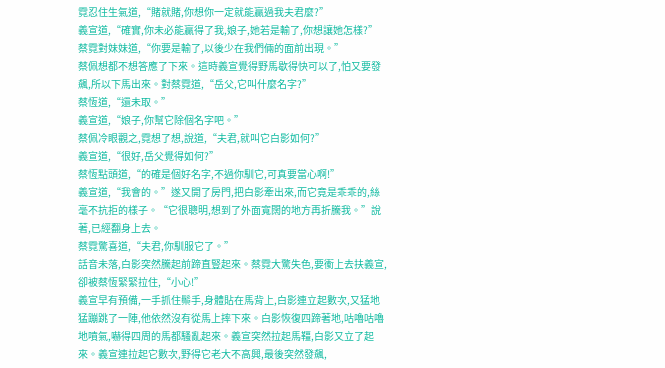霓忍住生氣道,“賭就賭,你想你一定就能贏過我夫君麼?”
義宣道,“確實,你未必能贏得了我,娘子,她若是輸了,你想讓她怎樣?”
蔡霓對妹妹道,“你要是輸了,以後少在我們倆的面前出現。”
蔡佩想都不想答應了下來。這時義宣覺得野馬歇得快可以了,怕又要發飆,所以下馬出來。對蔡霓道,“岳父,它叫什麼名字?”
蔡恆道,“還未取。”
義宣道,“娘子,你幫它除個名字吧。”
蔡佩冷眼觀之,霓想了想,說道,“夫君,就叫它白影如何?”
義宣道,“很好,岳父覺得如何?”
蔡恆點頭道,“的確是個好名字,不過你馴它,可真要當心啊!”
義宣道,“我會的。”遂又開了房門,把白影牽出來,而它竟是乖乖的,絲毫不抗拒的樣子。“它很聰明,想到了外面寬闊的地方再折騰我。”說著,已經翻身上去。
蔡霓驚喜道,“夫君,你馴服它了。”
話音未落,白影突然騰起前蹄直豎起來。蔡霓大驚失色,要衝上去扶義宣,卻被蔡恆緊緊拉住,“小心!”
義宣早有預備,一手抓住鬃手,身體貼在馬背上,白影連立起數次,又猛地猛蹦跳了一陣,他依然沒有從馬上摔下來。白影恢復四蹄著地,咕嚕咕嚕地噴氣,嚇得四周的馬都騷亂起來。義宣突然拉起馬韁,白影又立了起來。義宣連拉起它數次,野得它老大不高興,最後突然發飆,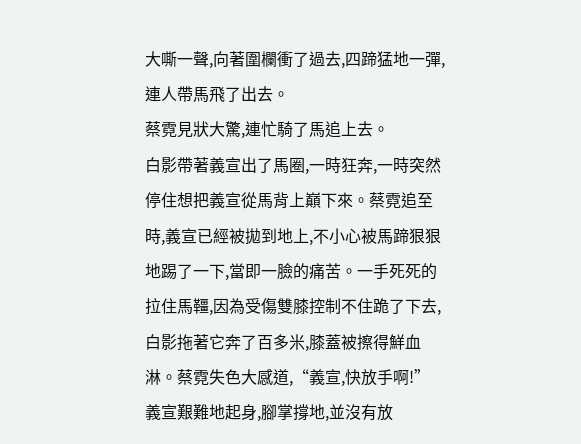大嘶一聲,向著圍欄衝了過去,四蹄猛地一彈,連人帶馬飛了出去。
蔡霓見狀大驚,連忙騎了馬追上去。
白影帶著義宣出了馬圈,一時狂奔,一時突然停住想把義宣從馬背上巔下來。蔡霓追至時,義宣已經被拋到地上,不小心被馬蹄狠狠地踢了一下,當即一臉的痛苦。一手死死的拉住馬韁,因為受傷雙膝控制不住跪了下去,白影拖著它奔了百多米,膝蓋被擦得鮮血淋。蔡霓失色大感道,“義宣,快放手啊!”
義宣艱難地起身,腳掌撐地,並沒有放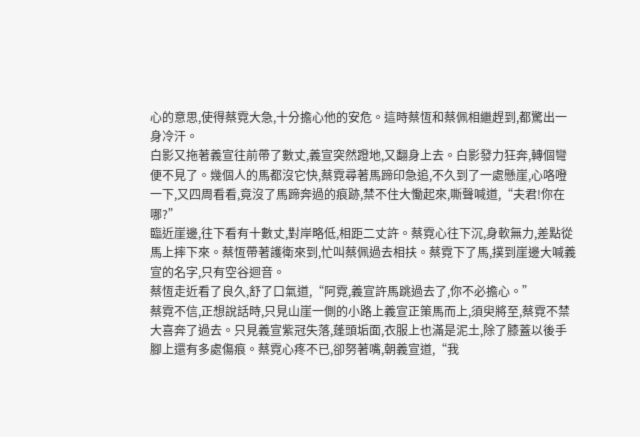心的意思,使得蔡霓大急,十分擔心他的安危。這時蔡恆和蔡佩相繼趕到,都驚出一身冷汗。
白影又拖著義宣往前帶了數丈,義宣突然蹬地,又翻身上去。白影發力狂奔,轉個彎便不見了。幾個人的馬都沒它快,蔡霓尋著馬蹄印急追,不久到了一處懸崖,心咯噔一下,又四周看看,竟沒了馬蹄奔過的痕跡,禁不住大慟起來,嘶聲喊道,“夫君!你在哪?”
臨近崖邊,往下看有十數丈,對岸略低,相距二丈許。蔡霓心往下沉,身軟無力,差點從馬上摔下來。蔡恆帶著護衛來到,忙叫蔡佩過去相扶。蔡霓下了馬,撲到崖邊大喊義宣的名字,只有空谷迴音。
蔡恆走近看了良久,舒了口氣道,“阿霓,義宣許馬跳過去了,你不必擔心。”
蔡霓不信,正想說話時,只見山崖一側的小路上義宣正策馬而上,須臾將至,蔡霓不禁大喜奔了過去。只見義宣紫冠失落,蓬頭垢面,衣服上也滿是泥土,除了膝蓋以後手腳上還有多處傷痕。蔡霓心疼不已,卻努著嘴,朝義宣道,“我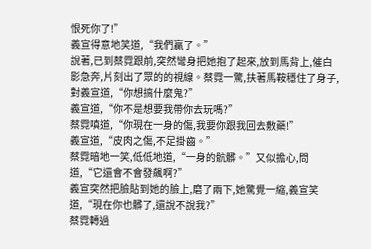恨死你了!”
義宣得意地笑道,“我們贏了。”
說著,已到蔡霓跟前,突然彎身把她抱了起來,放到馬背上,催白影急奔,片刻出了眾的的視線。蔡霓一驚,扶著馬鞍穩住了身子,對義宣道,“你想搞什麼鬼?”
義宣道,“你不是想要我帶你去玩嗎?”
蔡霓嗔道,“你現在一身的傷,我要你跟我回去敷藥!”
義宣道,“皮肉之傷,不足掛齒。”
蔡霓暗地一笑,低低地道,“一身的骯髒。”又似擔心,問道,“它還會不會發飆啊?”
義宣突然把臉貼到她的臉上,磨了兩下,她驚覺一縮,義宣笑道,“現在你也髒了,還說不說我?”
蔡霓轉過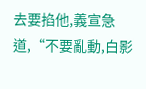去要掐他,義宣急道,“不要亂動,白影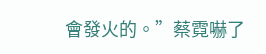會發火的。”蔡霓嚇了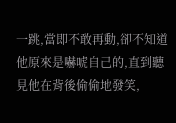一跳,當即不敢再動,卻不知道他原來是嚇唬自己的,直到聽見他在背後偷偷地發笑,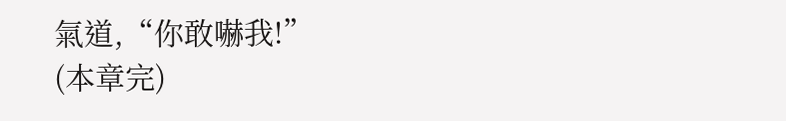氣道,“你敢嚇我!”
(本章完)